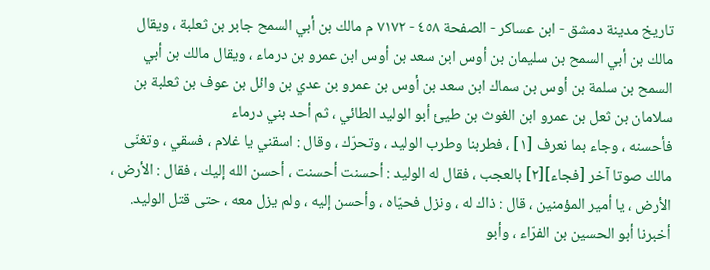تاريخ مدينة دمشق - ابن عساكر - الصفحة ٤٥٨ - ٧١٧٢ م مالك بن أبي السمح جابر بن ثعلبة ، ويقال مالك بن أبي السمح بن سليمان بن أوس ابن سعد بن أوس ابن عمرو بن درماء ، ويقال مالك بن أبي السمح بن سلمة بن أوس بن سماك ابن سعد بن أوس بن عمرو بن عدي بن وائل بن عوف بن ثعلبة بن سلامان بن ثعل بن عمرو ابن الغوث بن طيئ أبو الوليد الطائي ، ثم أحد بني درماء
فأحسنه ، وجاء بما نعرف [١] ، فطربنا وطرب الوليد ، وتحرّك ، وقال : اسقني يا غلام ، فسقي ، وتغنّى مالك صوتا آخر [فجاء][٢] بالعجب ، فقال له الوليد : أحسنت أحسنت ، أحسن الله إليك ، فقال : الأرض ، الأرض ، يا أمير المؤمنين ، قال : ذاك له ، ونزل فحيّاه ، وأحسن إليه ، ولم يزل معه ، حتى قتل الوليد.
أخبرنا أبو الحسين بن الفرّاء ، وأبو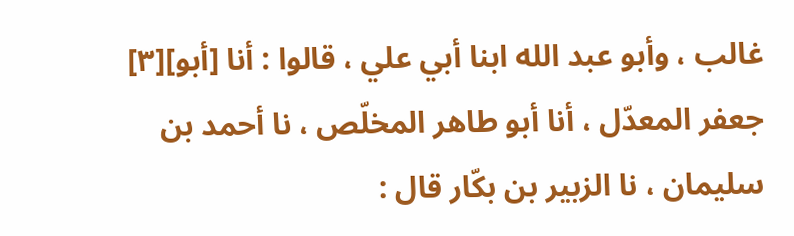غالب ، وأبو عبد الله ابنا أبي علي ، قالوا : أنا [أبو][٣] جعفر المعدّل ، أنا أبو طاهر المخلّص ، نا أحمد بن سليمان ، نا الزبير بن بكّار قال :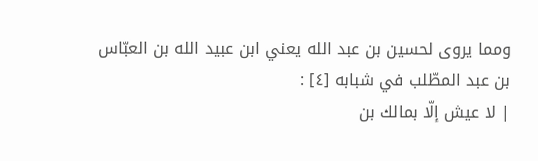ومما يروى لحسين بن عبد الله يعني ابن عبيد الله بن العبّاس بن عبد المطّلب في شبابه [٤] :
| لا عيش إلّا بمالك بن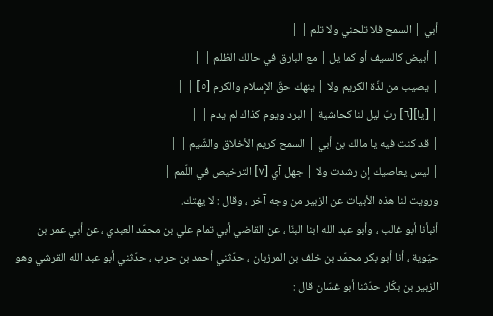أبي | السمح فلا تلحني ولا تلم | |
| أبيض كالسيف أو كما يل | مع البارق في حالك الظلم | |
| يصيب من لذّة الكريم ولا | ينهك حقّ الإسلام والكرم [٥] | |
| [يا][٦] ربّ ليل لنا كحاشية | البرد ويوم كذاك لم يدم | |
| قد كنت فيه يا مالك بن أبي | السمح كريم الأخلاق والشّيم | |
| ليس يعاصيك إن رشدت ولا | جهل آي [٧] الترخيص في اللّمم |
ورويت لنا هذه الأبيات عن الزبير من وجه آخر ، وقال : لا يهتك.
أنبأنا أبو غالب ، وأبو عبد الله ابنا البنّا ، عن القاضي أبي تمام علي بن محمّد العبدي ، عن أبي عمر بن حيّوية ، أنا أبو بكر محمّد بن خلف بن المرزبان ، حدّثني أحمد بن حرب ، حدّثني أبو عبد الله القرشي وهو الزبير بن بكّار حدّثنا أبو غسّان قال :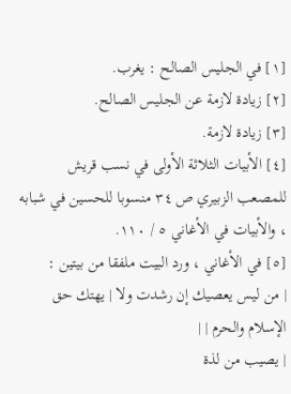[١] في الجليس الصالح : يغرب.
[٢] زيادة لازمة عن الجليس الصالح.
[٣] زيادة لازمة.
[٤] الأبيات الثلاثة الأولى في نسب قريش للمصعب الزبيري ص ٣٤ منسوبا للحسين في شبابه ، والأبيات في الأغاني ٥ / ١١٠.
[٥] في الأغاني ، ورد البيت ملفقا من بيتين :
| من ليس يعصيك إن رشدت ولا | يهتك حق الإسلام والحرم | |
| يصيب من لذة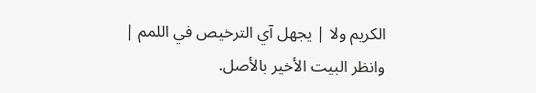الكريم ولا | يجهل آي الترخيص في اللمم |
وانظر البيت الأخير بالأصل.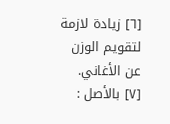[٦] زيادة لازمة لتقويم الوزن عن الأغاني.
[٧] بالأصل :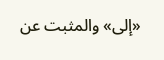«إلى» والمثبت عن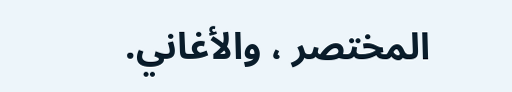المختصر ، والأغاني.